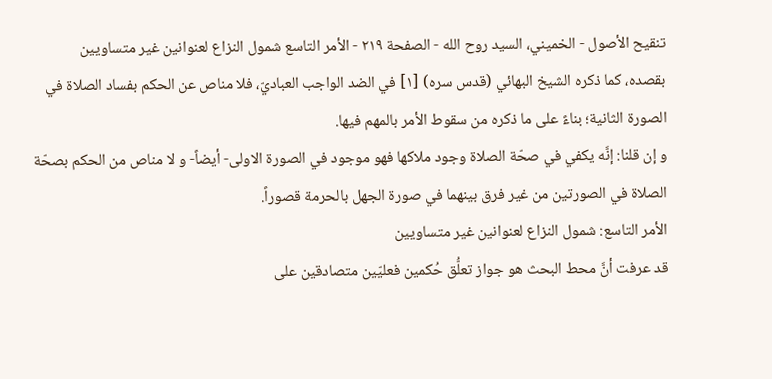تنقيح الأصول - الخميني، السيد روح الله - الصفحة ٢١٩ - الأمر التاسع شمول النزاع لعنوانين غير متساويين
بقصده، كما ذكره الشيخ البهائي (قدس سره) [١] في الضد الواجب العباديّ، فلا مناص عن الحكم بفساد الصلاة في الصورة الثانية؛ بناءً على ما ذكره من سقوط الأمر بالمهم فيها.
و إن قلنا: إنَّه يكفي في صحّة الصلاة وجود ملاكها فهو موجود في الصورة الاولى- أيضاً- و لا مناص من الحكم بصحّة الصلاة في الصورتين من غير فرق بينهما في صورة الجهل بالحرمة قصوراً.
الأمر التاسع: شمول النزاع لعنوانين غير متساويين
قد عرفت أنَّ محط البحث هو جواز تعلُّق حُكمين فعليّين متصادقين على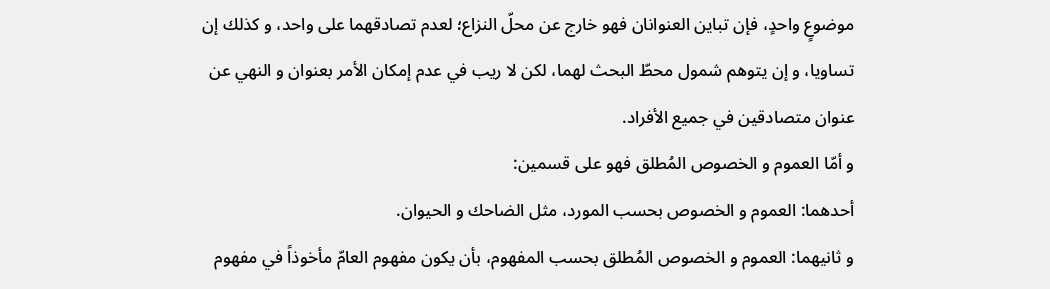موضوعٍ واحدٍ، فإن تباين العنوانان فهو خارج عن محلّ النزاع؛ لعدم تصادقهما على واحد، و كذلك إن تساويا، و إن يتوهم شمول محطّ البحث لهما، لكن لا ريب في عدم إمكان الأمر بعنوان و النهي عن عنوان متصادقين في جميع الأفراد.
و أمّا العموم و الخصوص المُطلق فهو على قسمين:
أحدهما: العموم و الخصوص بحسب المورد، مثل الضاحك و الحيوان.
و ثانيهما: العموم و الخصوص المُطلق بحسب المفهوم، بأن يكون مفهوم العامّ مأخوذاً في مفهوم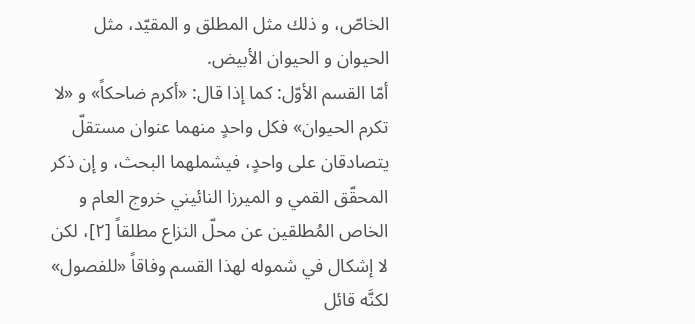الخاصّ، و ذلك مثل المطلق و المقيّد، مثل الحيوان و الحيوان الأبيض.
أمّا القسم الأوّل: كما إذا قال: «أكرم ضاحكاً» و «لا تكرم الحيوان» فكل واحدٍ منهما عنوان مستقلّ يتصادقان على واحدٍ، فيشملهما البحث، و إن ذكر المحقّق القمي و الميرزا النائيني خروج العام و الخاص المُطلقين عن محلّ النزاع مطلقاً [٢]، لكن لا إشكال في شموله لهذا القسم وفاقاً «للفصول» لكنَّه قائل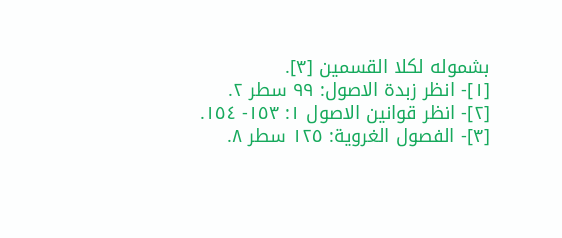بشموله لكلا القسمين [٣].
[١]- انظر زبدة الاصول: ٩٩ سطر ٢.
[٢]- انظر قوانين الاصول ١: ١٥٣- ١٥٤.
[٣]- الفصول الغروية: ١٢٥ سطر ٨.